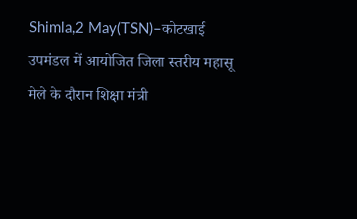Shimla,2 May(TSN)–कोटखाई उपमंडल में आयोजित जिला स्तरीय महासू मेले के दौरान शिक्षा मंत्री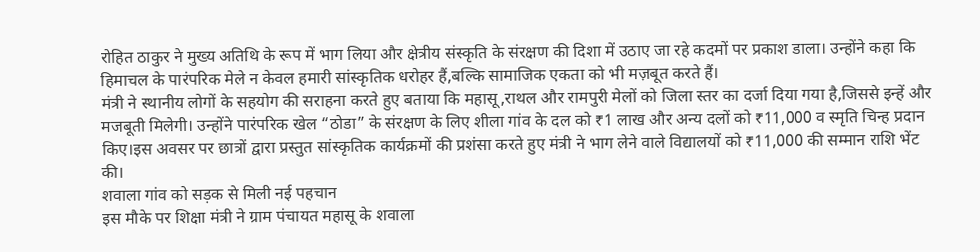रोहित ठाकुर ने मुख्य अतिथि के रूप में भाग लिया और क्षेत्रीय संस्कृति के संरक्षण की दिशा में उठाए जा रहे कदमों पर प्रकाश डाला। उन्होंने कहा कि हिमाचल के पारंपरिक मेले न केवल हमारी सांस्कृतिक धरोहर हैं,बल्कि सामाजिक एकता को भी मज़बूत करते हैं।
मंत्री ने स्थानीय लोगों के सहयोग की सराहना करते हुए बताया कि महासू,राथल और रामपुरी मेलों को जिला स्तर का दर्जा दिया गया है,जिससे इन्हें और मजबूती मिलेगी। उन्होंने पारंपरिक खेल “ठोडा” के संरक्षण के लिए शीला गांव के दल को ₹1 लाख और अन्य दलों को ₹11,000 व स्मृति चिन्ह प्रदान किए।इस अवसर पर छात्रों द्वारा प्रस्तुत सांस्कृतिक कार्यक्रमों की प्रशंसा करते हुए मंत्री ने भाग लेने वाले विद्यालयों को ₹11,000 की सम्मान राशि भेंट की।
शवाला गांव को सड़क से मिली नई पहचान
इस मौके पर शिक्षा मंत्री ने ग्राम पंचायत महासू के शवाला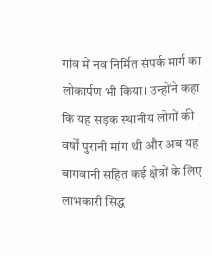गांव में नव निर्मित संपर्क मार्ग का लोकार्पण भी किया। उन्होंने कहा कि यह सड़क स्थानीय लोगों की वर्षों पुरानी मांग थी और अब यह बागवानी सहित कई क्षेत्रों के लिए लाभकारी सिद्ध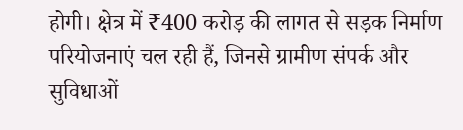होगी। क्षेत्र में ₹400 करोड़ की लागत से सड़क निर्माण परियोजनाएं चल रही हैं, जिनसे ग्रामीण संपर्क और सुविधाओं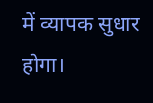में व्यापक सुधार होगा।